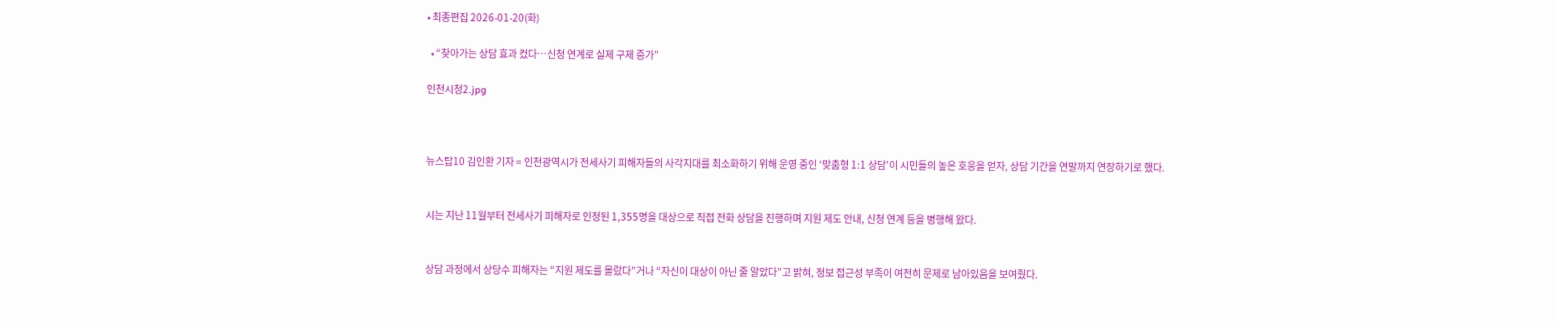• 최종편집 2026-01-20(화)

  • “찾아가는 상담 효과 컸다…신청 연계로 실제 구제 증가”

인천시청2.jpg



뉴스탑10 김인환 기자 = 인천광역시가 전세사기 피해자들의 사각지대를 최소화하기 위해 운영 중인 ‘맞춤형 1:1 상담’이 시민들의 높은 호응을 얻자, 상담 기간을 연말까지 연장하기로 했다.


시는 지난 11월부터 전세사기 피해자로 인정된 1,355명을 대상으로 직접 전화 상담을 진행하며 지원 제도 안내, 신청 연계 등을 병행해 왔다.


상담 과정에서 상당수 피해자는 “지원 제도를 몰랐다”거나 “자신이 대상이 아닌 줄 알았다”고 밝혀, 정보 접근성 부족이 여전히 문제로 남아있음을 보여줬다.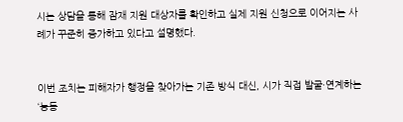시는 상담을 통해 잠재 지원 대상자를 확인하고 실제 지원 신청으로 이어지는 사례가 꾸준히 증가하고 있다고 설명했다.


이번 조치는 피해자가 행정을 찾아가는 기존 방식 대신, 시가 직접 발굴·연계하는 ‘능동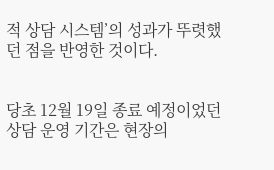적 상담 시스템’의 성과가 뚜렷했던 점을 반영한 것이다.


당초 12월 19일 종료 예정이었던 상담 운영 기간은 현장의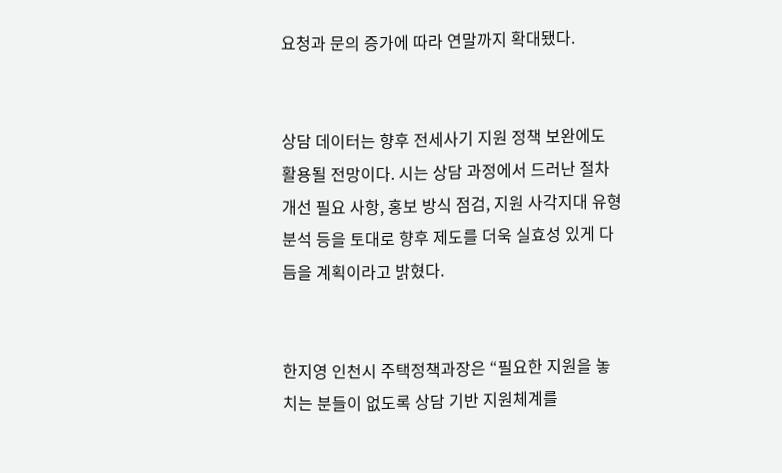요청과 문의 증가에 따라 연말까지 확대됐다.


상담 데이터는 향후 전세사기 지원 정책 보완에도 활용될 전망이다. 시는 상담 과정에서 드러난 절차 개선 필요 사항, 홍보 방식 점검, 지원 사각지대 유형 분석 등을 토대로 향후 제도를 더욱 실효성 있게 다듬을 계획이라고 밝혔다.


한지영 인천시 주택정책과장은 “필요한 지원을 놓치는 분들이 없도록 상담 기반 지원체계를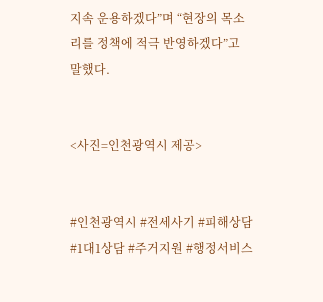지속 운용하겠다”며 “현장의 목소리를 정책에 적극 반영하겠다”고 말했다.


<사진=인천광역시 제공>


#인천광역시 #전세사기 #피해상담 #1대1상담 #주거지원 #행정서비스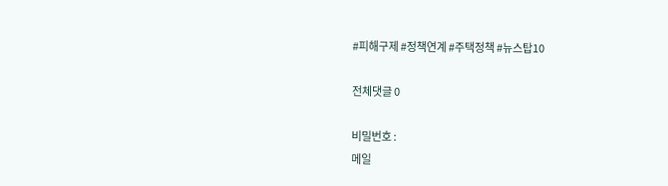#피해구제 #정책연계 #주택정책 #뉴스탑10

전체댓글 0

비밀번호 :
메일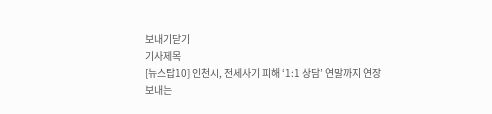보내기닫기
기사제목
[뉴스탑10] 인천시, 전세사기 피해 ‘1:1 상담’ 연말까지 연장
보내는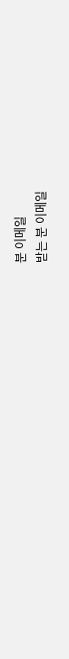분 이메일
받는 분 이메일